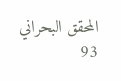المحقق البحراني
93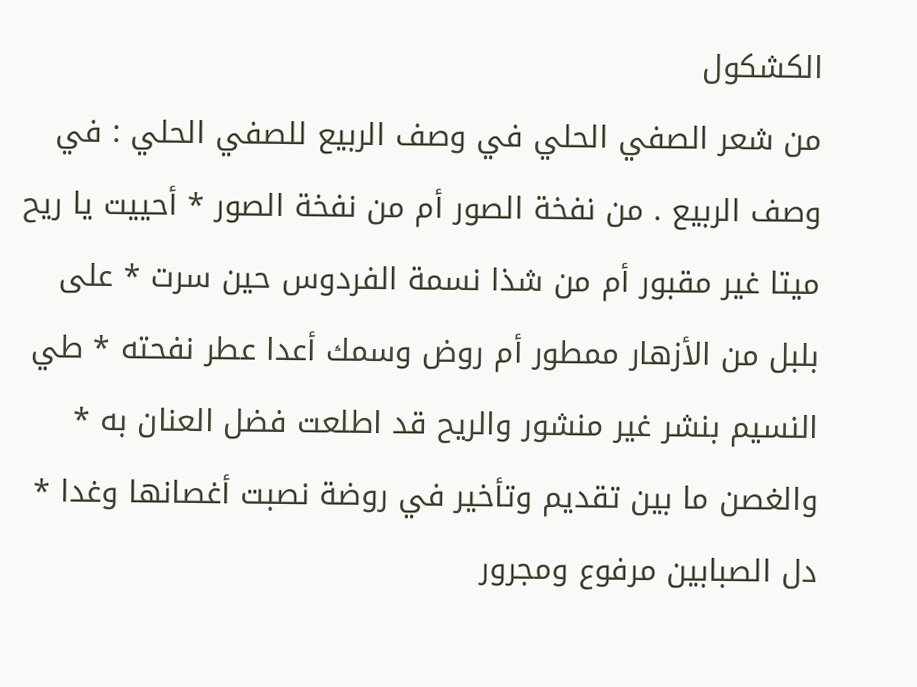الكشكول
من شعر الصفي الحلي في وصف الربيع للصفي الحلي : في وصف الربيع . من نفخة الصور أم من نفخة الصور * أحييت يا ريح ميتا غير مقبور أم من شذا نسمة الفردوس حين سرت * على بلبل من الأزهار ممطور أم روض وسمك أعدا عطر نفحته * طي النسيم بنشر غير منشور والريح قد اطلعت فضل العنان به * والغصن ما بين تقديم وتأخير في روضة نصبت أغصانها وغدا * دل الصبابين مرفوع ومجرور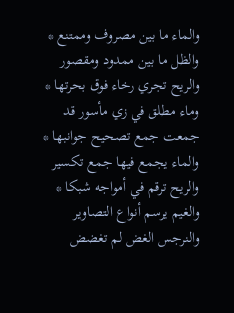والماء ما بين مصروف وممتنع * والظل ما بين ممدود ومقصور والريح تجري رخاء فوق بحرتها * وماء مطلق في زي مأسور قد جمعت جمع تصحيح جوانبها * والماء يجمع فيها جمع تكسير والريح ترقم في أمواجه شبكا * والغيم يرسم أنواع التصاوير والنرجس الغض لم تغضض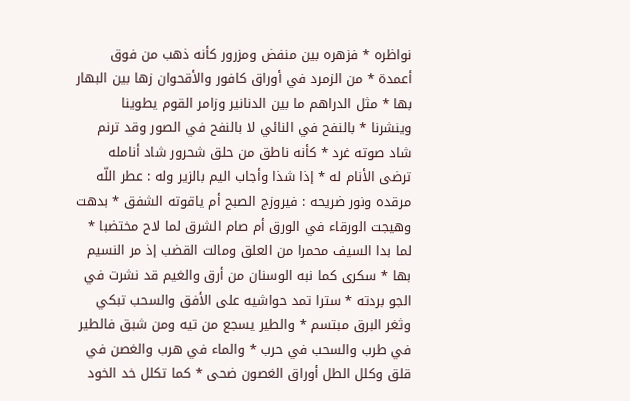نواظره * فزهره بين منفض ومزرور كأنه ذهب من فوق أعمدة * من الزمرد في أوراق كافور والأقحوان زها بين البهار بها * مثل الدراهم ما بين الدنانير وزامر القوم يطوينا وينشرنا * بالنفح في النائي لا بالنفح في الصور وقد ترنم شاد صوته غرد * كأنه ناطق من حلق شحرور شاد أنامله ترضى الأنام له * إذا شذا وأجاب اليم بالزير وله : عطر اللّه مرقده ونور ضريحه : فيروزج الصبح أم ياقوته الشفق * بدهت وهيجت الورقاء في الورق أم صام الشرق لما لاح مختضبا * لما بدا السيف محمرا من العلق ومالت القضب إذ مر النسيم بها * سكرى كما نبه الوسنان من أرق والغيم قد نشرت في الجو بردته * سترا تمد حواشيه على الأفق والسحب تبكي وثغر البرق مبتسم * والطير يسجع من تيه ومن شبق فالطير في طرب والسحب في حرب * والماء في هرب والغصن في قلق وكلل الطل أوراق الغصون ضحى * كما تكلل خد الخود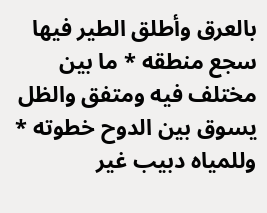بالعرق وأطلق الطير فيها سجع منطقه * ما بين مختلف فيه ومتفق والظل يسوق بين الدوح خطوته * وللمياه دبيب غير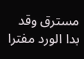مسترق وقد بدا الورد مفترا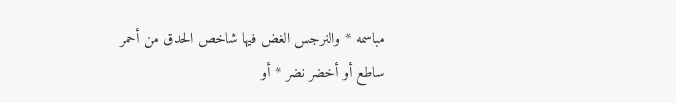مباسمه * والنرجس الغض فيها شاخص الحدق من أحمر ساطع أو أخضر نضر * أو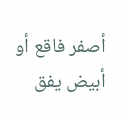أصفر فاقع أو أبيض يفق